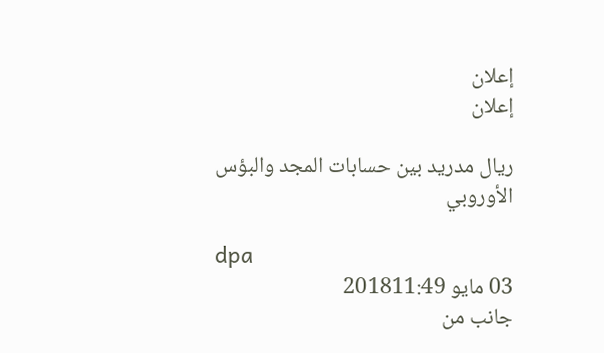إعلان
إعلان

ريال مدريد بين حسابات المجد والبؤس الأوروبي

dpa
03 مايو 201811:49
جانب من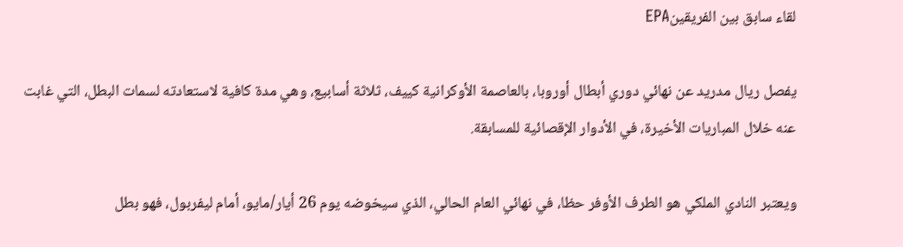لقاء سابق بين الفريقينEPA

يفصل ريال مدريد عن نهائي دوري أبطال أوروبا، بالعاصمة الأوكرانية كييف، ثلاثة أسابيع، وهي مدة كافية لاستعادته لسمات البطل، التي غابت عنه خلال المباريات الأخيرة، في الأدوار الإقصائية للمسابقة.

ويعتبر النادي الملكي هو الطرف الأوفر حظا، في نهائي العام الحالي، الذي سيخوضه يوم 26 أيار/مايو، أمام ليفربول، فهو بطل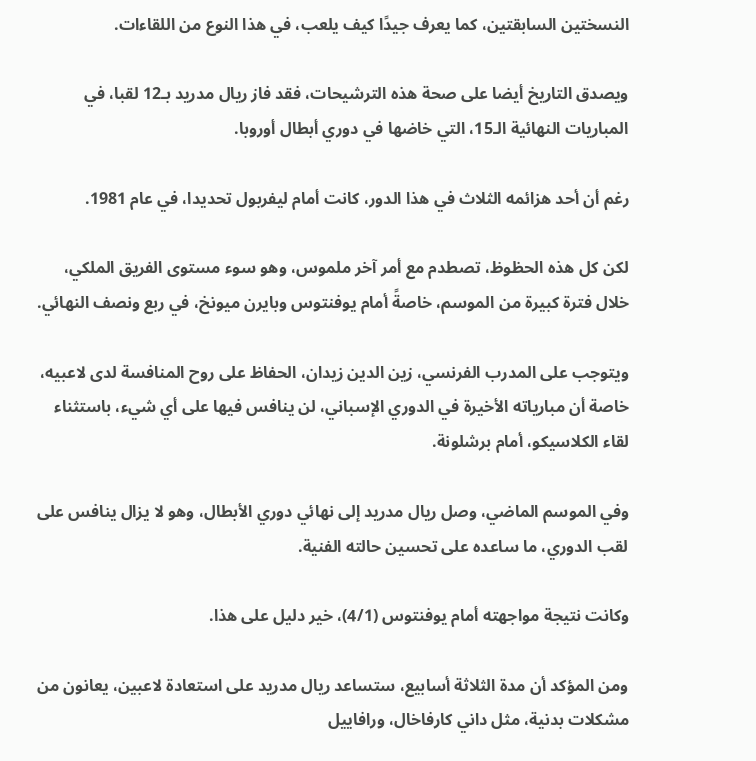النسختين السابقتين، كما يعرف جيدًا كيف يلعب، في هذا النوع من اللقاءات.

ويصدق التاريخ أيضا على صحة هذه الترشيحات، فقد فاز ريال مدريد بـ12 لقبا، في المباريات النهائية الـ15، التي خاضها في دوري أبطال أوروبا.

رغم أن أحد هزائمه الثلاث في هذا الدور، كانت أمام ليفربول تحديدا، في عام 1981.

لكن كل هذه الحظوظ، تصطدم مع أمر آخر ملموس، وهو سوء مستوى الفريق الملكي، خلال فترة كبيرة من الموسم، خاصةً أمام يوفنتوس وبايرن ميونخ، في ربع ونصف النهائي.

ويتوجب على المدرب الفرنسي، زين الدين زيدان، الحفاظ على روح المنافسة لدى لاعبيه، خاصة أن مبارياته الأخيرة في الدوري الإسباني، لن ينافس فيها على أي شيء، باستثناء لقاء الكلاسيكو، أمام برشلونة.

وفي الموسم الماضي، وصل ريال مدريد إلى نهائي دوري الأبطال، وهو لا يزال ينافس على لقب الدوري، ما ساعده على تحسين حالته الفنية.

وكانت نتيجة مواجهته أمام يوفنتوس (4/1)، خير دليل على هذا.

ومن المؤكد أن مدة الثلاثة أسابيع، ستساعد ريال مدريد على استعادة لاعبين، يعانون من مشكلات بدنية، مثل داني كارفاخال، ورافاييل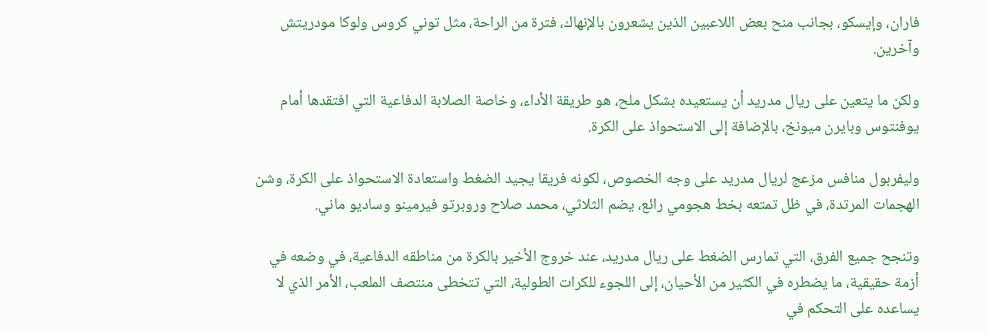فاران، وإيسكو، بجانب منح بعض اللاعبين الذين يشعرون بالإنهاك، فترة من الراحة، مثل توني كروس ولوكا مودريتش وآخرين.

ولكن ما يتعين على ريال مدريد أن يستعيده بشكل ملح، هو طريقة الأداء، وخاصة الصلابة الدفاعية التي افتقدها أمام يوفنتوس وبايرن ميونخ، بالإضافة إلى الاستحواذ على الكرة.

وليفربول منافس مزعج لريال مدريد على وجه الخصوص، لكونه فريقا يجيد الضغط واستعادة الاستحواذ على الكرة، وشن الهجمات المرتدة، في ظل تمتعه بخط هجومي رائع، يضم الثلاثي، محمد صلاح وروبرتو فيرمينو وساديو ماني.

وتنجح جميع الفرق، التي تمارس الضغط على ريال مدريد، عند خروج الأخير بالكرة من مناطقه الدفاعية، في وضعه في أزمة حقيقية، ما يضطره في الكثير من الأحيان، إلى اللجوء للكرات الطولية، التي تتخطى منتصف الملعب، الأمر الذي لا يساعده على التحكم في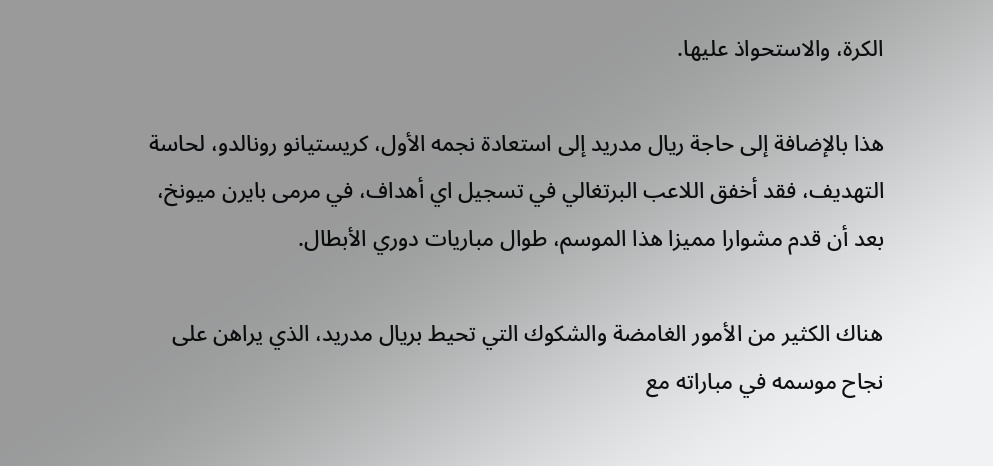الكرة، والاستحواذ عليها.

هذا بالإضافة إلى حاجة ريال مدريد إلى استعادة نجمه الأول، كريستيانو رونالدو، لحاسة التهديف، فقد أخفق اللاعب البرتغالي في تسجيل اي أهداف، في مرمى بايرن ميونخ، بعد أن قدم مشوارا مميزا هذا الموسم، طوال مباريات دوري الأبطال.

هناك الكثير من الأمور الغامضة والشكوك التي تحيط بريال مدريد، الذي يراهن على نجاح موسمه في مباراته مع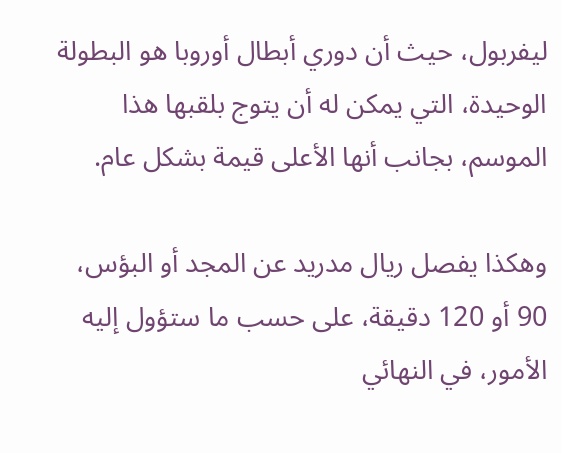ليفربول، حيث أن دوري أبطال أوروبا هو البطولة الوحيدة، التي يمكن له أن يتوج بلقبها هذا الموسم، بجانب أنها الأعلى قيمة بشكل عام.

وهكذا يفصل ريال مدريد عن المجد أو البؤس، 90 أو 120 دقيقة، على حسب ما ستؤول إليه الأمور، في النهائي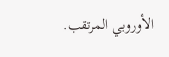الأوروبي المرتقب.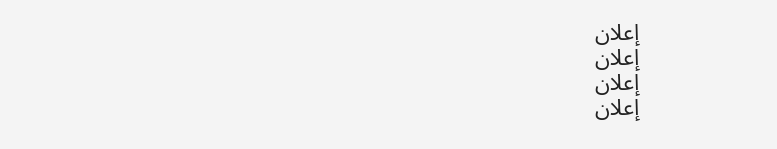إعلان
إعلان
إعلان
إعلان